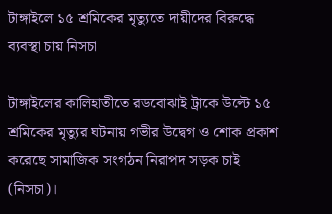টাঙ্গাইলে ১৫ শ্রমিকের মৃত্যুতে দায়ীদের বিরুদ্ধে ব্যবস্থা চায় নিসচা

টাঙ্গাইলের কালিহাতীতে রডবোঝাই ট্রাকে উল্টে ১৫ শ্রমিকের মৃত্যুর ঘটনায় গভীর উদ্বেগ ও শোক প্রকাশ করেছে সামাজিক সংগঠন নিরাপদ সড়ক চাই (নিসচা)।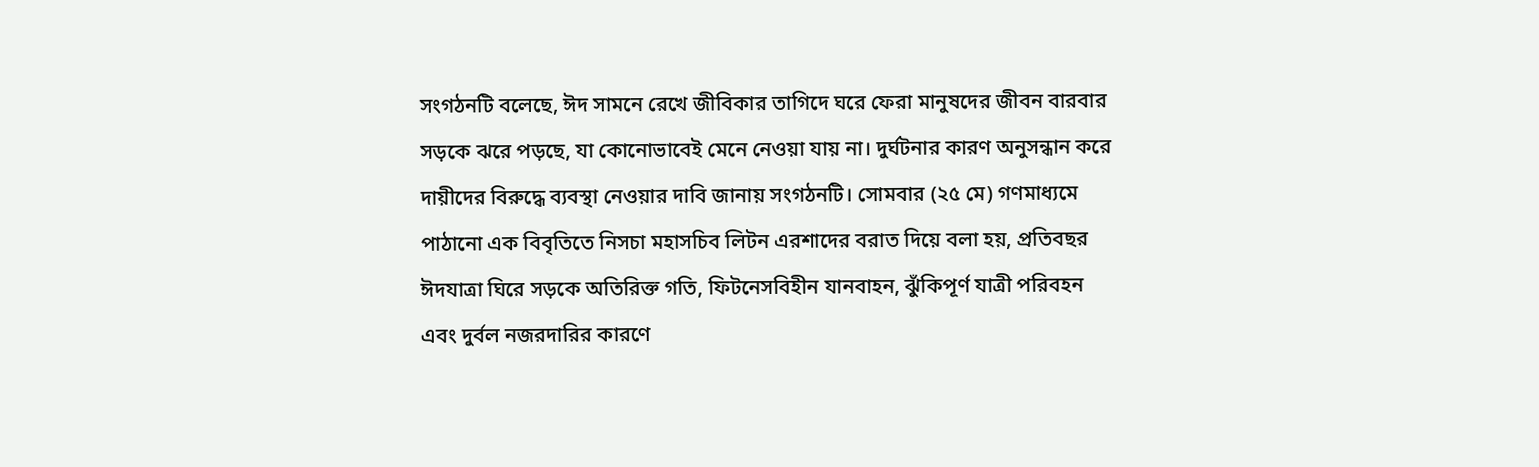সংগঠনটি বলেছে, ঈদ সামনে রেখে জীবিকার তাগিদে ঘরে ফেরা মানুষদের জীবন বারবার সড়কে ঝরে পড়ছে, যা কোনোভাবেই মেনে নেওয়া যায় না। দুর্ঘটনার কারণ অনুসন্ধান করে দায়ীদের বিরুদ্ধে ব্যবস্থা নেওয়ার দাবি জানায় সংগঠনটি। সোমবার (২৫ মে) গণমাধ্যমে পাঠানো এক বিবৃতিতে নিসচা মহাসচিব লিটন এরশাদের বরাত দিয়ে বলা হয়, প্রতিবছর ঈদযাত্রা ঘিরে সড়কে অতিরিক্ত গতি, ফিটনেসবিহীন যানবাহন, ঝুঁকিপূর্ণ যাত্রী পরিবহন এবং দুর্বল নজরদারির কারণে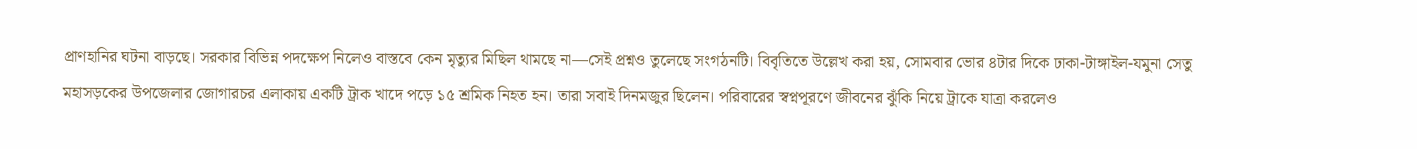প্রাণহানির ঘটনা বাড়ছে। সরকার বিভিন্ন পদক্ষেপ নিলেও বাস্তবে কেন মৃত্যুর মিছিল থামছে না—সেই প্রশ্নও তুলেছে সংগঠনটি। বিবৃতিতে উল্লেখ করা হয়, সোমবার ভোর ৪টার দিকে ঢাকা-টাঙ্গাইল-যমুনা সেতু মহাসড়কের উপজেলার জোগারচর এলাকায় একটি ট্রাক খাদে পড়ে ১৫ শ্রমিক নিহত হন। তারা সবাই দিনমজুর ছিলেন। পরিবারের স্বপ্নপূরণে জীবনের ঝুঁকি নিয়ে ট্রাকে যাত্রা করলেও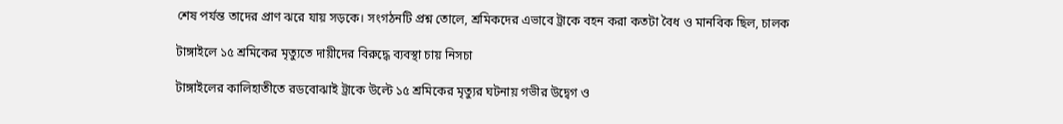শেষ পর্যন্ত তাদের প্রাণ ঝরে যায় সড়কে। সংগঠনটি প্রশ্ন তোলে, শ্রমিকদের এভাবে ট্রাকে বহন করা কতটা বৈধ ও মানবিক ছিল, চালক

টাঙ্গাইলে ১৫ শ্রমিকের মৃত্যুতে দায়ীদের বিরুদ্ধে ব্যবস্থা চায় নিসচা

টাঙ্গাইলের কালিহাতীতে রডবোঝাই ট্রাকে উল্টে ১৫ শ্রমিকের মৃত্যুর ঘটনায় গভীর উদ্বেগ ও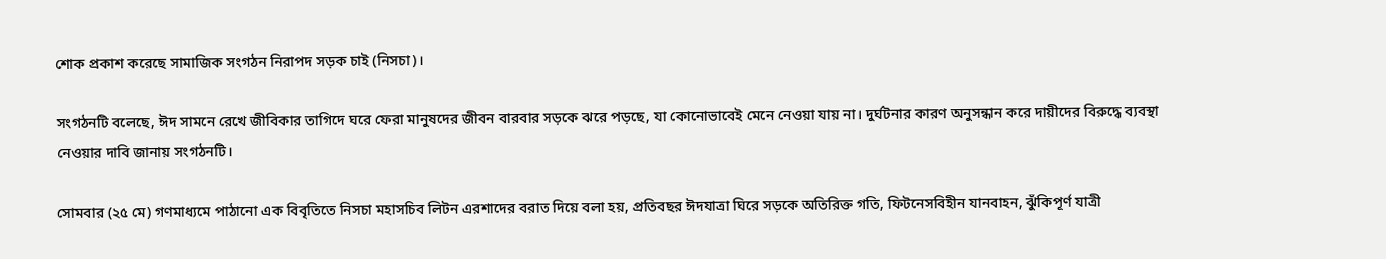শোক প্রকাশ করেছে সামাজিক সংগঠন নিরাপদ সড়ক চাই (নিসচা)।

সংগঠনটি বলেছে, ঈদ সামনে রেখে জীবিকার তাগিদে ঘরে ফেরা মানুষদের জীবন বারবার সড়কে ঝরে পড়ছে, যা কোনোভাবেই মেনে নেওয়া যায় না। দুর্ঘটনার কারণ অনুসন্ধান করে দায়ীদের বিরুদ্ধে ব্যবস্থা নেওয়ার দাবি জানায় সংগঠনটি।

সোমবার (২৫ মে) গণমাধ্যমে পাঠানো এক বিবৃতিতে নিসচা মহাসচিব লিটন এরশাদের বরাত দিয়ে বলা হয়, প্রতিবছর ঈদযাত্রা ঘিরে সড়কে অতিরিক্ত গতি, ফিটনেসবিহীন যানবাহন, ঝুঁকিপূর্ণ যাত্রী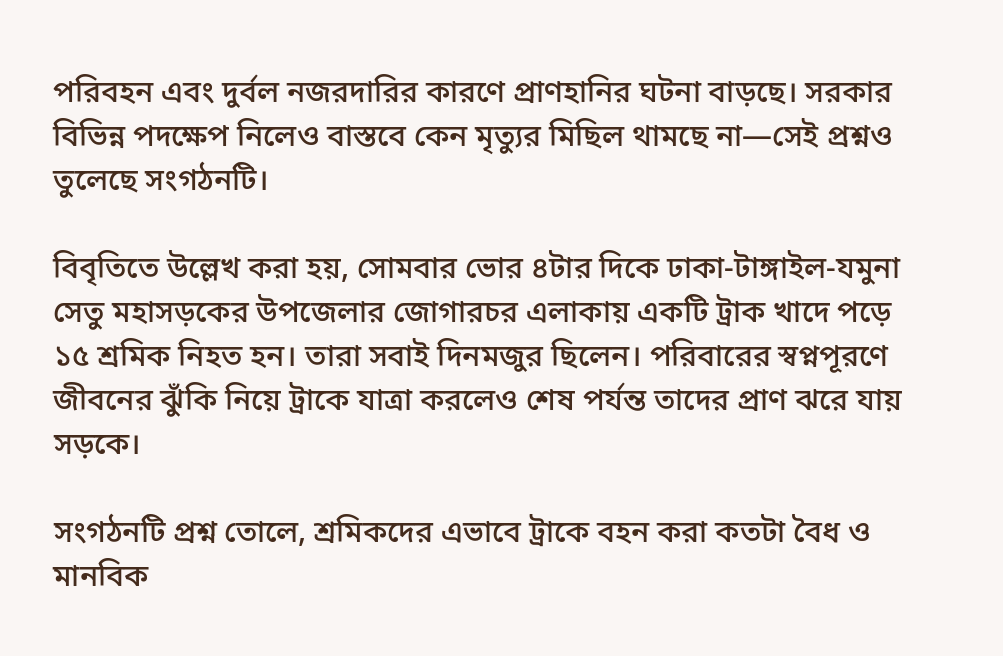পরিবহন এবং দুর্বল নজরদারির কারণে প্রাণহানির ঘটনা বাড়ছে। সরকার বিভিন্ন পদক্ষেপ নিলেও বাস্তবে কেন মৃত্যুর মিছিল থামছে না—সেই প্রশ্নও তুলেছে সংগঠনটি।

বিবৃতিতে উল্লেখ করা হয়, সোমবার ভোর ৪টার দিকে ঢাকা-টাঙ্গাইল-যমুনা সেতু মহাসড়কের উপজেলার জোগারচর এলাকায় একটি ট্রাক খাদে পড়ে ১৫ শ্রমিক নিহত হন। তারা সবাই দিনমজুর ছিলেন। পরিবারের স্বপ্নপূরণে জীবনের ঝুঁকি নিয়ে ট্রাকে যাত্রা করলেও শেষ পর্যন্ত তাদের প্রাণ ঝরে যায় সড়কে।

সংগঠনটি প্রশ্ন তোলে, শ্রমিকদের এভাবে ট্রাকে বহন করা কতটা বৈধ ও মানবিক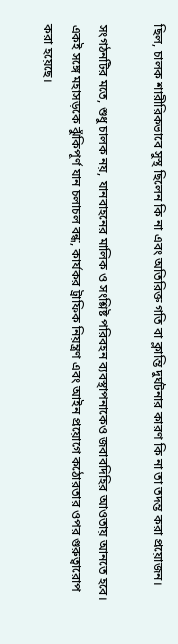ছিল, চালক শারীরিকভাবে সুস্থ ছিলেন কি না এবং অতিরিক্ত গতি বা ক্লান্তি দুর্ঘটনার কারণ কি না তা তদন্ত করা প্রয়োজন।

সংগঠনটির মতে, শুধু চালক নয়, যানবাহনের মালিক ও সংশ্লিষ্ট পরিবহন ব্যবস্থাপনাকেও জবাবদিহির আওতায় আনতে হবে। একই সঙ্গে মহাসড়কে ঝুঁকিপূর্ণ যান চলাচল বন্ধ, কার্যকর ট্রাফিক নিয়ন্ত্রণ এবং আইন প্রয়োগে কঠোরতার ওপর গুরুত্বারোপ করা হয়েছে।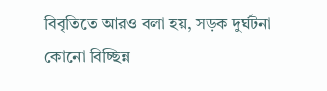বিবৃতিতে আরও বলা হয়, সড়ক দুর্ঘটনা কোনো বিচ্ছিন্ন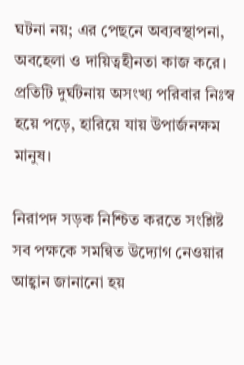ঘটনা নয়; এর পেছনে অব্যবস্থাপনা, অবহেলা ও দায়িত্বহীনতা কাজ করে। প্রতিটি দুর্ঘটনায় অসংখ্য পরিবার নিঃস্ব হয়ে পড়ে, হারিয়ে যায় উপার্জনক্ষম মানুষ।

নিরাপদ সড়ক নিশ্চিত করতে সংশ্লিষ্ট সব পক্ষকে সমন্বিত উদ্যোগ নেওয়ার আহ্বান জানানো হয়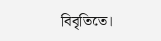বিবৃতিতে।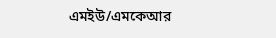এমইউ/এমকেআর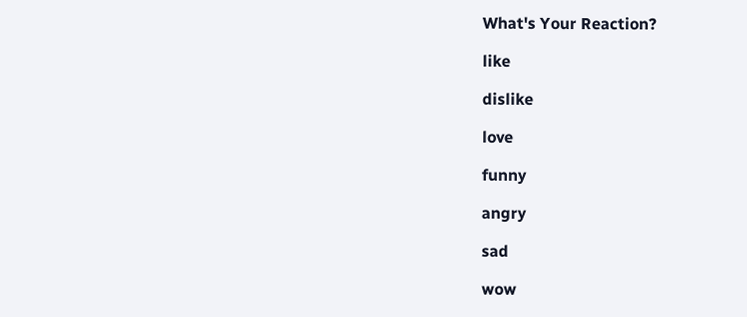What's Your Reaction?

like

dislike

love

funny

angry

sad

wow